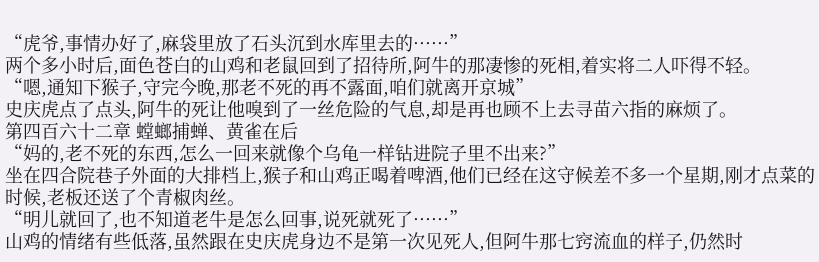“虎爷,事情办好了,麻袋里放了石头沉到水库里去的······”
两个多小时后,面色苍白的山鸡和老鼠回到了招待所,阿牛的那凄惨的死相,着实将二人吓得不轻。
“嗯,通知下猴子,守完今晚,那老不死的再不露面,咱们就离开京城”
史庆虎点了点头,阿牛的死让他嗅到了一丝危险的气息,却是再也顾不上去寻苗六指的麻烦了。
第四百六十二章 螳螂捕蝉、黄雀在后
“妈的,老不死的东西,怎么一回来就像个乌龟一样钻进院子里不出来?”
坐在四合院巷子外面的大排档上,猴子和山鸡正喝着啤酒,他们已经在这守候差不多一个星期,刚才点菜的时候,老板还送了个青椒肉丝。
“明儿就回了,也不知道老牛是怎么回事,说死就死了······”
山鸡的情绪有些低落,虽然跟在史庆虎身边不是第一次见死人,但阿牛那七窍流血的样子,仍然时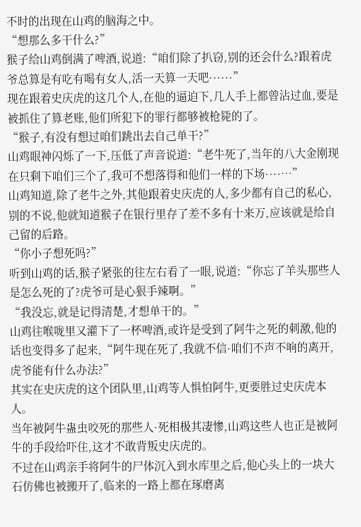不时的出现在山鸡的脑海之中。
“想那么多干什么?”
猴子给山鸡倒满了啤酒,说道:“咱们除了扒窃,别的还会什么?跟着虎爷总算是有吃有喝有女人,活一天算一天吧······”
现在跟着史庆虎的这几个人,在他的逼迫下,几人手上都曾沾过血,要是被抓住了算老账,他们所犯下的罪行都够被枪毙的了。
“猴子,有没有想过咱们跳出去自己单干?”
山鸡眼神闪烁了一下,压低了声音说道:“老牛死了,当年的八大金刚现在只剩下咱们三个了,我可不想落得和他们一样的下场····…”
山鸡知道,除了老牛之外,其他跟着史庆虎的人,多少都有自己的私心,别的不说,他就知道猴子在银行里存了差不多有十来万,应该就是给自己留的后路。
“你小子想死吗?”
听到山鸡的话,猴子紧张的往左右看了一眼,说道:“你忘了羊头那些人是怎么死的了?虎爷可是心狠手辣啊。”
“我没忘,就是记得清楚,才想单干的。”
山鸡往喉咙里又灌下了一杯啤酒,或许是受到了阿牛之死的刺激,他的话也变得多了起来,“阿牛现在死了,我就不信·咱们不声不响的离开,虎爷能有什么办法?”
其实在史庆虎的这个团队里,山鸡等人惧怕阿牛,更要胜过史庆虎本人。
当年被阿牛蛊虫咬死的那些人·死相极其凄惨,山鸡这些人也正是被阿牛的手段给吓住,这才不敢背叛史庆虎的。
不过在山鸡亲手将阿牛的尸体沉入到水库里之后,他心头上的一块大石仿佛也被搬开了,临来的一路上都在琢磨离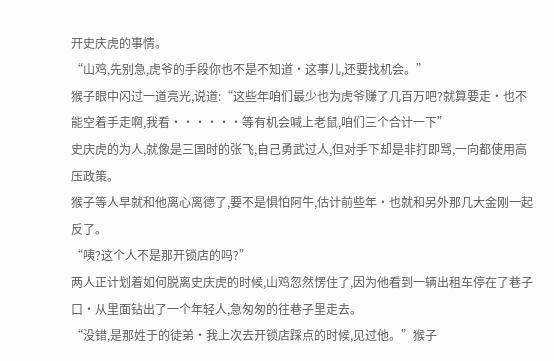开史庆虎的事情。
“山鸡,先别急,虎爷的手段你也不是不知道·这事儿,还要找机会。”
猴子眼中闪过一道亮光,说道:“这些年咱们最少也为虎爷赚了几百万吧?就算要走·也不能空着手走啊,我看······等有机会喊上老鼠,咱们三个合计一下”
史庆虎的为人,就像是三国时的张飞,自己勇武过人,但对手下却是非打即骂,一向都使用高压政策。
猴子等人早就和他离心离德了,要不是惧怕阿牛,估计前些年·也就和另外那几大金刚一起反了。
“咦?这个人不是那开锁店的吗?”
两人正计划着如何脱离史庆虎的时候,山鸡忽然愣住了,因为他看到一辆出租车停在了巷子口·从里面钻出了一个年轻人,急匆匆的往巷子里走去。
“没错,是那姓于的徒弟·我上次去开锁店踩点的时候,见过他。”猴子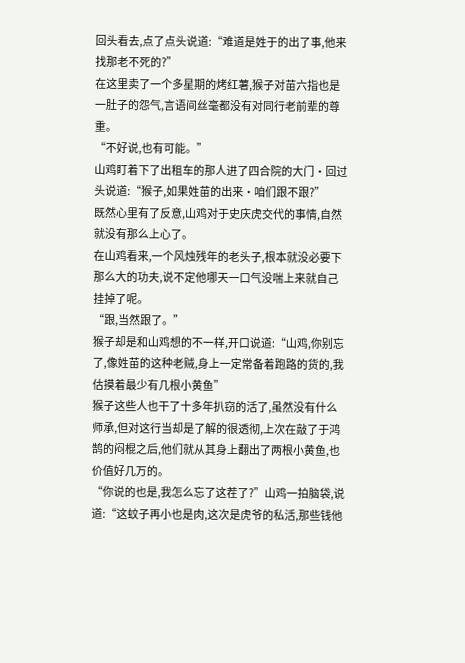回头看去,点了点头说道:“难道是姓于的出了事,他来找那老不死的?”
在这里卖了一个多星期的烤红薯,猴子对苗六指也是一肚子的怨气,言语间丝毫都没有对同行老前辈的尊重。
“不好说,也有可能。”
山鸡盯着下了出租车的那人进了四合院的大门·回过头说道:“猴子,如果姓苗的出来·咱们跟不跟?”
既然心里有了反意,山鸡对于史庆虎交代的事情,自然就没有那么上心了。
在山鸡看来,一个风烛残年的老头子,根本就没必要下那么大的功夫,说不定他哪天一口气没喘上来就自己挂掉了呢。
“跟,当然跟了。”
猴子却是和山鸡想的不一样,开口说道:“山鸡,你别忘了,像姓苗的这种老贼,身上一定常备着跑路的货的,我估摸着最少有几根小黄鱼”
猴子这些人也干了十多年扒窃的活了,虽然没有什么师承,但对这行当却是了解的很透彻,上次在敲了于鸿鹄的闷棍之后,他们就从其身上翻出了两根小黄鱼,也价值好几万的。
“你说的也是,我怎么忘了这茬了?”山鸡一拍脑袋,说道:“这蚊子再小也是肉,这次是虎爷的私活,那些钱他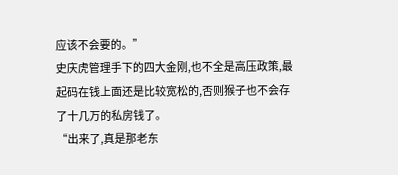应该不会要的。”
史庆虎管理手下的四大金刚,也不全是高压政策,最起码在钱上面还是比较宽松的,否则猴子也不会存了十几万的私房钱了。
“出来了,真是那老东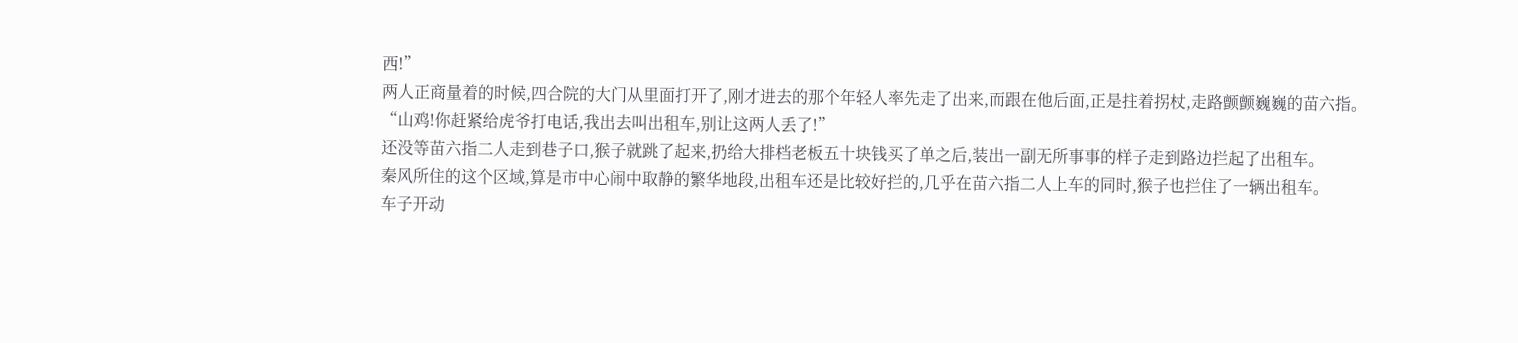西!”
两人正商量着的时候,四合院的大门从里面打开了,刚才进去的那个年轻人率先走了出来,而跟在他后面,正是拄着拐杖,走路颤颤巍巍的苗六指。
“山鸡!你赶紧给虎爷打电话,我出去叫出租车,别让这两人丢了!”
还没等苗六指二人走到巷子口,猴子就跳了起来,扔给大排档老板五十块钱买了单之后,装出一副无所事事的样子走到路边拦起了出租车。
秦风所住的这个区域,算是市中心闹中取静的繁华地段,出租车还是比较好拦的,几乎在苗六指二人上车的同时,猴子也拦住了一辆出租车。
车子开动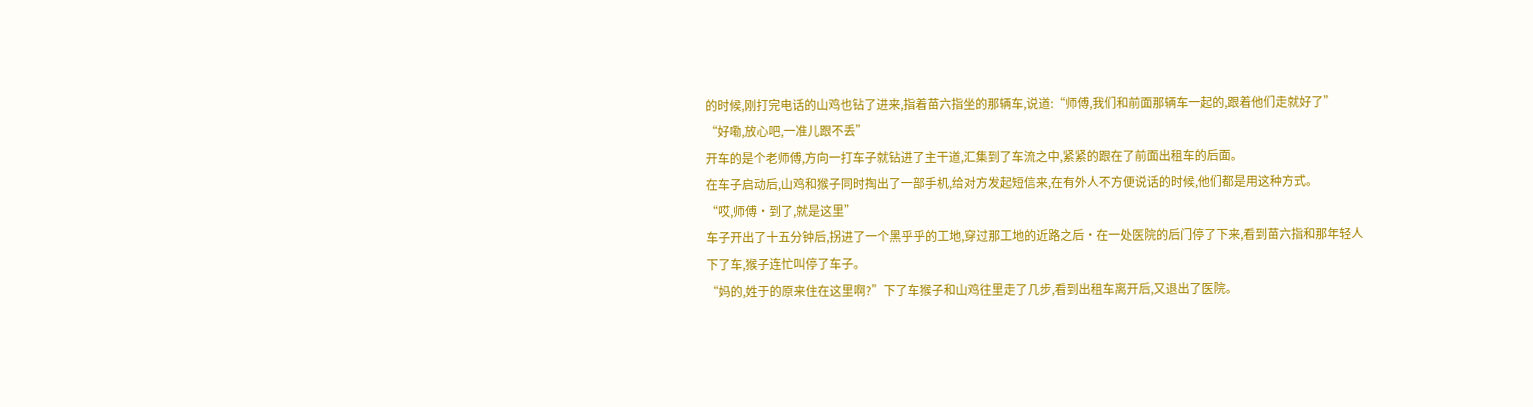的时候,刚打完电话的山鸡也钻了进来,指着苗六指坐的那辆车,说道:“师傅,我们和前面那辆车一起的,跟着他们走就好了”
“好嘞,放心吧,一准儿跟不丢”
开车的是个老师傅,方向一打车子就钻进了主干道,汇集到了车流之中,紧紧的跟在了前面出租车的后面。
在车子启动后,山鸡和猴子同时掏出了一部手机,给对方发起短信来,在有外人不方便说话的时候,他们都是用这种方式。
“哎,师傅·到了,就是这里”
车子开出了十五分钟后,拐进了一个黑乎乎的工地,穿过那工地的近路之后·在一处医院的后门停了下来,看到苗六指和那年轻人下了车,猴子连忙叫停了车子。
“妈的,姓于的原来住在这里啊?”下了车猴子和山鸡往里走了几步,看到出租车离开后,又退出了医院。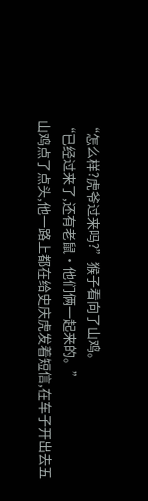“怎么样?虎爷过来吗?”猴子看向了山鸡。
“已经过来了,还有老鼠·他们俩一起来的。”
山鸡点了点头,他一路上都在给史庆虎发着短信,在车子开出去五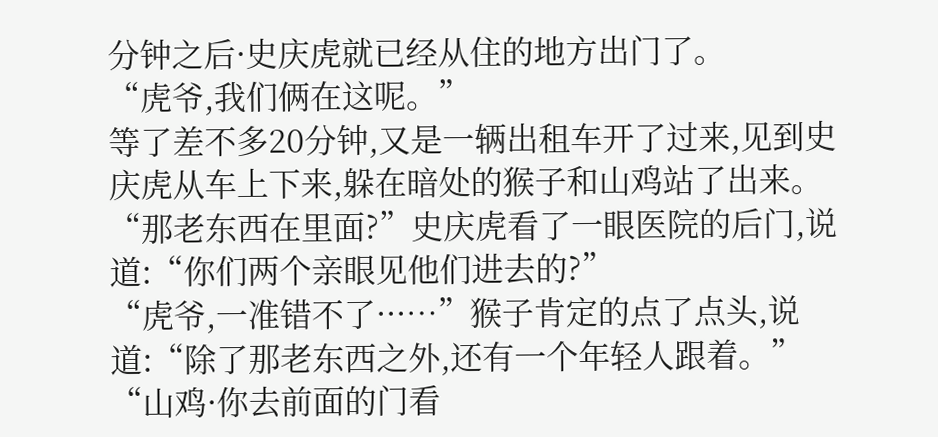分钟之后·史庆虎就已经从住的地方出门了。
“虎爷,我们俩在这呢。”
等了差不多20分钟,又是一辆出租车开了过来,见到史庆虎从车上下来,躲在暗处的猴子和山鸡站了出来。
“那老东西在里面?”史庆虎看了一眼医院的后门,说道:“你们两个亲眼见他们进去的?”
“虎爷,一准错不了···…”猴子肯定的点了点头,说道:“除了那老东西之外,还有一个年轻人跟着。”
“山鸡·你去前面的门看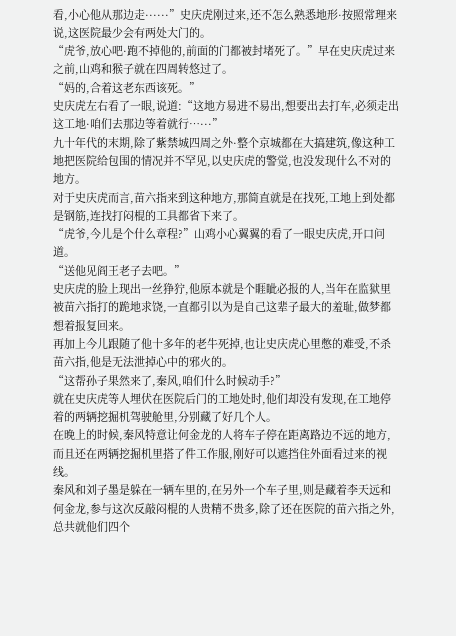看,小心他从那边走······”史庆虎刚过来,还不怎么熟悉地形·按照常理来说,这医院最少会有两处大门的。
“虎爷,放心吧·跑不掉他的,前面的门都被封堵死了。”早在史庆虎过来之前,山鸡和猴子就在四周转悠过了。
“妈的,合着这老东西该死。”
史庆虎左右看了一眼,说道:“这地方易进不易出,想要出去打车,必须走出这工地·咱们去那边等着就行…···”
九十年代的末期,除了紫禁城四周之外·整个京城都在大搞建筑,像这种工地把医院给包围的情况并不罕见,以史庆虎的警觉,也没发现什么不对的地方。
对于史庆虎而言,苗六指来到这种地方,那简直就是在找死,工地上到处都是钢筋,连找打闷棍的工具都省下来了。
“虎爷,今儿是个什么章程?”山鸡小心翼翼的看了一眼史庆虎,开口问道。
“送他见阎王老子去吧。”
史庆虎的脸上现出一丝狰狞,他原本就是个睚眦必报的人,当年在监狱里被苗六指打的跪地求饶,一直都引以为是自己这辈子最大的羞耻,做梦都想着报复回来。
再加上今儿跟随了他十多年的老牛死掉,也让史庆虎心里憋的难受,不杀苗六指,他是无法泄掉心中的邪火的。
“这帮孙子果然来了,秦风,咱们什么时候动手?”
就在史庆虎等人埋伏在医院后门的工地处时,他们却没有发现,在工地停着的两辆挖掘机驾驶舱里,分别藏了好几个人。
在晚上的时候,秦风特意让何金龙的人将车子停在距离路边不远的地方,而且还在两辆挖掘机里搭了件工作服,刚好可以遮挡住外面看过来的视线。
秦风和刘子墨是躲在一辆车里的,在另外一个车子里,则是藏着李天远和何金龙,参与这次反敲闷棍的人贵精不贵多,除了还在医院的苗六指之外,总共就他们四个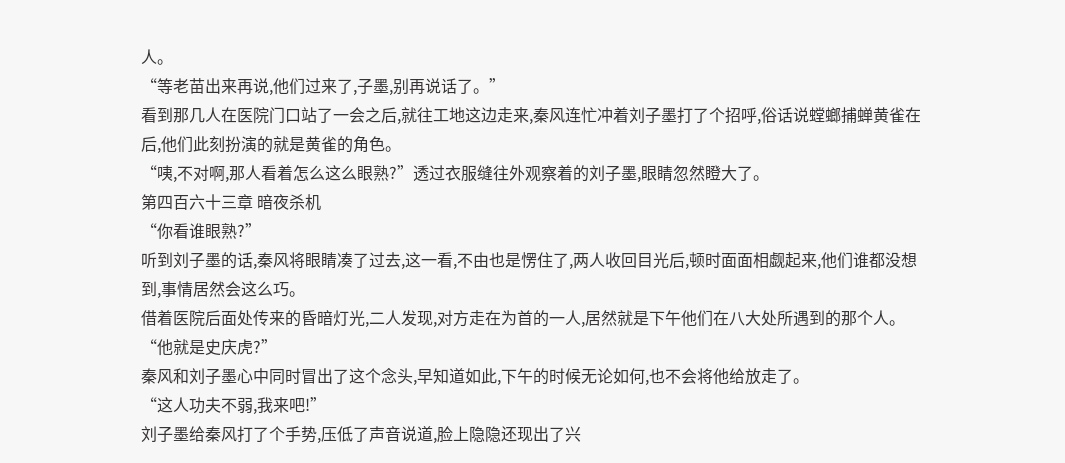人。
“等老苗出来再说,他们过来了,子墨,别再说话了。”
看到那几人在医院门口站了一会之后,就往工地这边走来,秦风连忙冲着刘子墨打了个招呼,俗话说螳螂捕蝉黄雀在后,他们此刻扮演的就是黄雀的角色。
“咦,不对啊,那人看着怎么这么眼熟?”透过衣服缝往外观察着的刘子墨,眼睛忽然瞪大了。
第四百六十三章 暗夜杀机
“你看谁眼熟?”
听到刘子墨的话,秦风将眼睛凑了过去,这一看,不由也是愣住了,两人收回目光后,顿时面面相觑起来,他们谁都没想到,事情居然会这么巧。
借着医院后面处传来的昏暗灯光,二人发现,对方走在为首的一人,居然就是下午他们在八大处所遇到的那个人。
“他就是史庆虎?”
秦风和刘子墨心中同时冒出了这个念头,早知道如此,下午的时候无论如何,也不会将他给放走了。
“这人功夫不弱,我来吧!”
刘子墨给秦风打了个手势,压低了声音说道,脸上隐隐还现出了兴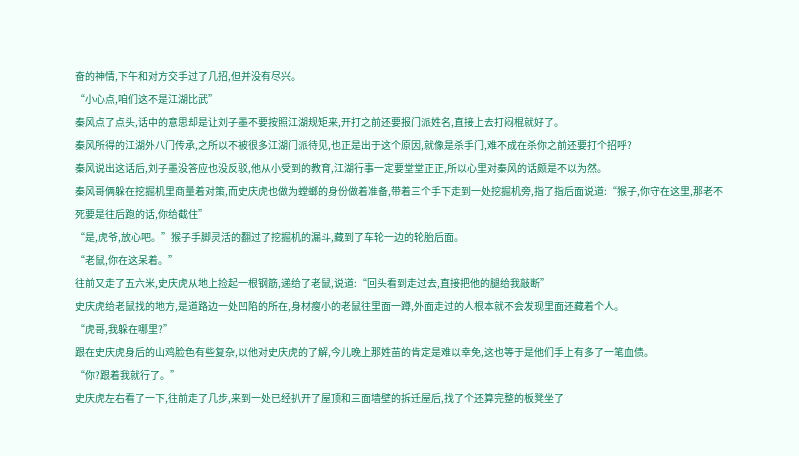奋的神情,下午和对方交手过了几招,但并没有尽兴。
“小心点,咱们这不是江湖比武”
秦风点了点头,话中的意思却是让刘子墨不要按照江湖规矩来,开打之前还要报门派姓名,直接上去打闷棍就好了。
秦风所得的江湖外八门传承,之所以不被很多江湖门派待见,也正是出于这个原因,就像是杀手门,难不成在杀你之前还要打个招呼?
秦风说出这话后,刘子墨没答应也没反驳,他从小受到的教育,江湖行事一定要堂堂正正,所以心里对秦风的话颇是不以为然。
秦风哥俩躲在挖掘机里商量着对策,而史庆虎也做为螳螂的身份做着准备,带着三个手下走到一处挖掘机旁,指了指后面说道:“猴子,你守在这里,那老不死要是往后跑的话,你给截住”
“是,虎爷,放心吧。”猴子手脚灵活的翻过了挖掘机的漏斗,藏到了车轮一边的轮胎后面。
“老鼠,你在这呆着。”
往前又走了五六米,史庆虎从地上捡起一根钢筋,递给了老鼠,说道:“回头看到走过去,直接把他的腿给我敲断”
史庆虎给老鼠找的地方,是道路边一处凹陷的所在,身材瘦小的老鼠往里面一蹲,外面走过的人根本就不会发现里面还藏着个人。
“虎哥,我躲在哪里?”
跟在史庆虎身后的山鸡脸色有些复杂,以他对史庆虎的了解,今儿晚上那姓苗的肯定是难以幸免,这也等于是他们手上有多了一笔血债。
“你?跟着我就行了。”
史庆虎左右看了一下,往前走了几步,来到一处已经扒开了屋顶和三面墙壁的拆迁屋后,找了个还算完整的板凳坐了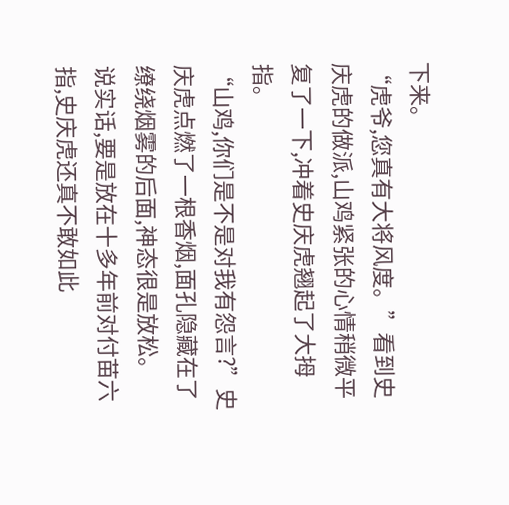下来。
“虎爷,您真有大将风度。”看到史庆虎的做派,山鸡紧张的心情稍微平复了一下,冲着史庆虎翘起了大拇指。
“山鸡,你们是不是对我有怨言?”史庆虎点燃了一根香烟,面孔隐藏在了缭绕烟雾的后面,神态很是放松。
说实话,要是放在十多年前对付苗六指,史庆虎还真不敢如此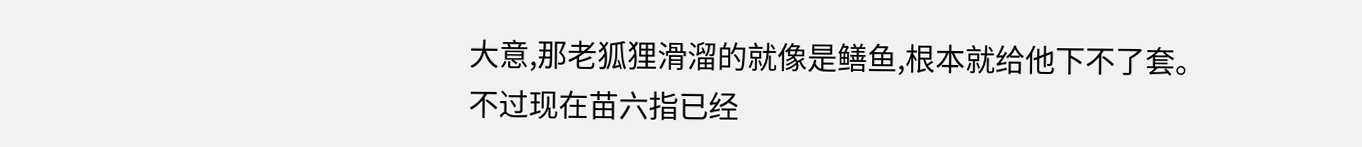大意,那老狐狸滑溜的就像是鳝鱼,根本就给他下不了套。
不过现在苗六指已经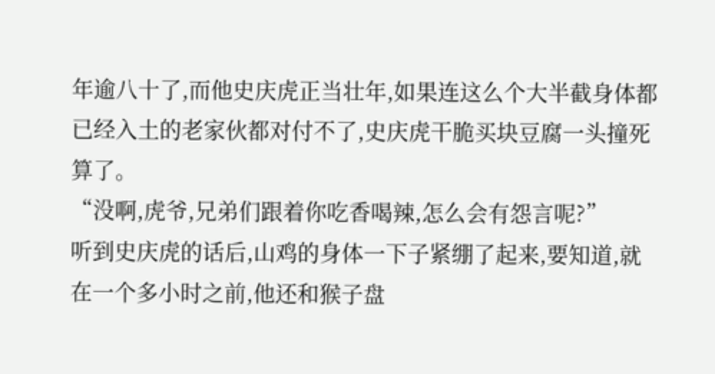年逾八十了,而他史庆虎正当壮年,如果连这么个大半截身体都已经入土的老家伙都对付不了,史庆虎干脆买块豆腐一头撞死算了。
“没啊,虎爷,兄弟们跟着你吃香喝辣,怎么会有怨言呢?”
听到史庆虎的话后,山鸡的身体一下子紧绷了起来,要知道,就在一个多小时之前,他还和猴子盘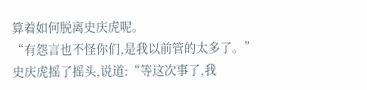算着如何脱离史庆虎呢。
“有怨言也不怪你们,是我以前管的太多了。”
史庆虎摇了摇头,说道:“等这次事了,我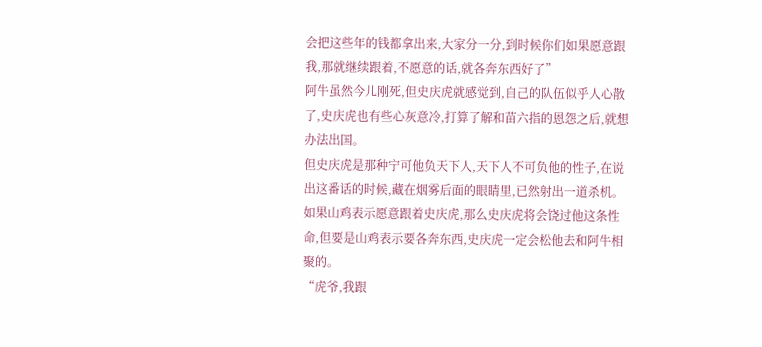会把这些年的钱都拿出来,大家分一分,到时候你们如果愿意跟我,那就继续跟着,不愿意的话,就各奔东西好了”
阿牛虽然今儿刚死,但史庆虎就感觉到,自己的队伍似乎人心散了,史庆虎也有些心灰意冷,打算了解和苗六指的恩怨之后,就想办法出国。
但史庆虎是那种宁可他负天下人,天下人不可负他的性子,在说出这番话的时候,藏在烟雾后面的眼睛里,已然射出一道杀机。
如果山鸡表示愿意跟着史庆虎,那么史庆虎将会饶过他这条性命,但要是山鸡表示要各奔东西,史庆虎一定会松他去和阿牛相聚的。
“虎爷,我跟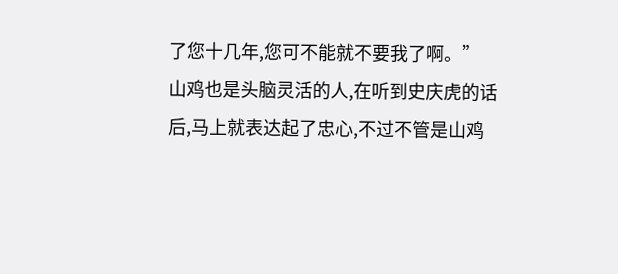了您十几年,您可不能就不要我了啊。”
山鸡也是头脑灵活的人,在听到史庆虎的话后,马上就表达起了忠心,不过不管是山鸡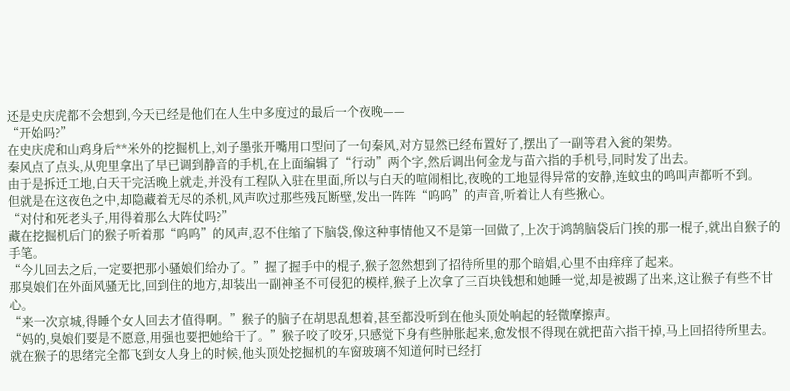还是史庆虎都不会想到,今天已经是他们在人生中多度过的最后一个夜晚——
“开始吗?”
在史庆虎和山鸡身后**米外的挖掘机上,刘子墨张开嘴用口型问了一句秦风,对方显然已经布置好了,摆出了一副等君入瓮的架势。
秦风点了点头,从兜里拿出了早已调到静音的手机,在上面编辑了“行动”两个字,然后调出何金龙与苗六指的手机号,同时发了出去。
由于是拆迁工地,白天干完活晚上就走,并没有工程队入驻在里面,所以与白天的喧闹相比,夜晚的工地显得异常的安静,连蚊虫的鸣叫声都听不到。
但就是在这夜色之中,却隐藏着无尽的杀机,风声吹过那些残瓦断壁,发出一阵阵“呜呜”的声音,听着让人有些揪心。
“对付和死老头子,用得着那么大阵仗吗?”
藏在挖掘机后门的猴子听着那“呜呜”的风声,忍不住缩了下脑袋,像这种事情他又不是第一回做了,上次于鸿鹄脑袋后门挨的那一棍子,就出自猴子的手笔。
“今儿回去之后,一定要把那小骚娘们给办了。”握了握手中的棍子,猴子忽然想到了招待所里的那个暗娼,心里不由痒痒了起来。
那臭娘们在外面风骚无比,回到住的地方,却装出一副神圣不可侵犯的模样,猴子上次拿了三百块钱想和她睡一觉,却是被踢了出来,这让猴子有些不甘心。
“来一次京城,得睡个女人回去才值得啊。”猴子的脑子在胡思乱想着,甚至都没听到在他头顶处响起的轻微摩擦声。
“妈的,臭娘们要是不愿意,用强也要把她给干了。”猴子咬了咬牙,只感觉下身有些肿胀起来,愈发恨不得现在就把苗六指干掉,马上回招待所里去。
就在猴子的思绪完全都飞到女人身上的时候,他头顶处挖掘机的车窗玻璃不知道何时已经打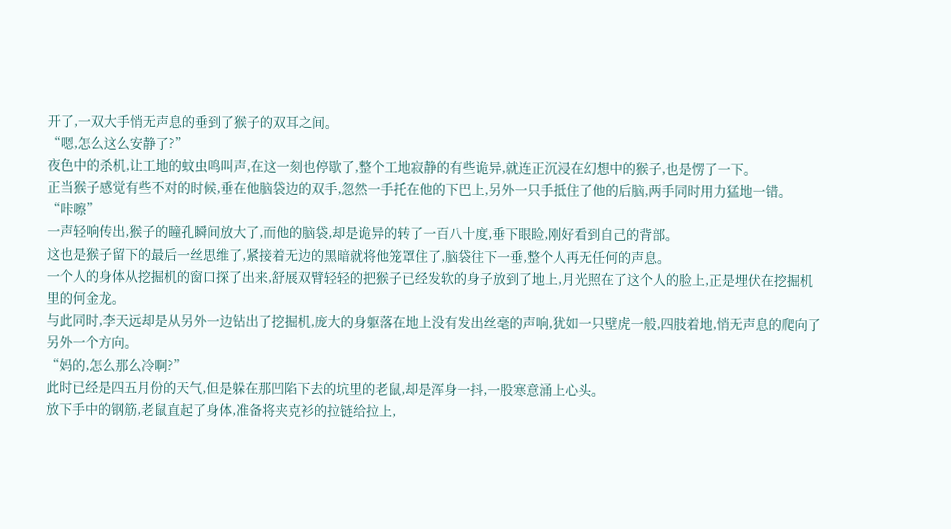开了,一双大手悄无声息的垂到了猴子的双耳之间。
“嗯,怎么这么安静了?”
夜色中的杀机,让工地的蚊虫鸣叫声,在这一刻也停歇了,整个工地寂静的有些诡异,就连正沉浸在幻想中的猴子,也是愣了一下。
正当猴子感觉有些不对的时候,垂在他脑袋边的双手,忽然一手托在他的下巴上,另外一只手抵住了他的后脑,两手同时用力猛地一错。
“咔嚓”
一声轻响传出,猴子的瞳孔瞬间放大了,而他的脑袋,却是诡异的转了一百八十度,垂下眼睑,刚好看到自己的背部。
这也是猴子留下的最后一丝思维了,紧接着无边的黑暗就将他笼罩住了,脑袋往下一垂,整个人再无任何的声息。
一个人的身体从挖掘机的窗口探了出来,舒展双臂轻轻的把猴子已经发软的身子放到了地上,月光照在了这个人的脸上,正是埋伏在挖掘机里的何金龙。
与此同时,李天远却是从另外一边钻出了挖掘机,庞大的身躯落在地上没有发出丝毫的声响,犹如一只壁虎一般,四肢着地,悄无声息的爬向了另外一个方向。
“妈的,怎么那么冷啊?”
此时已经是四五月份的天气,但是躲在那凹陷下去的坑里的老鼠,却是浑身一抖,一股寒意涌上心头。
放下手中的钢筋,老鼠直起了身体,准备将夹克衫的拉链给拉上,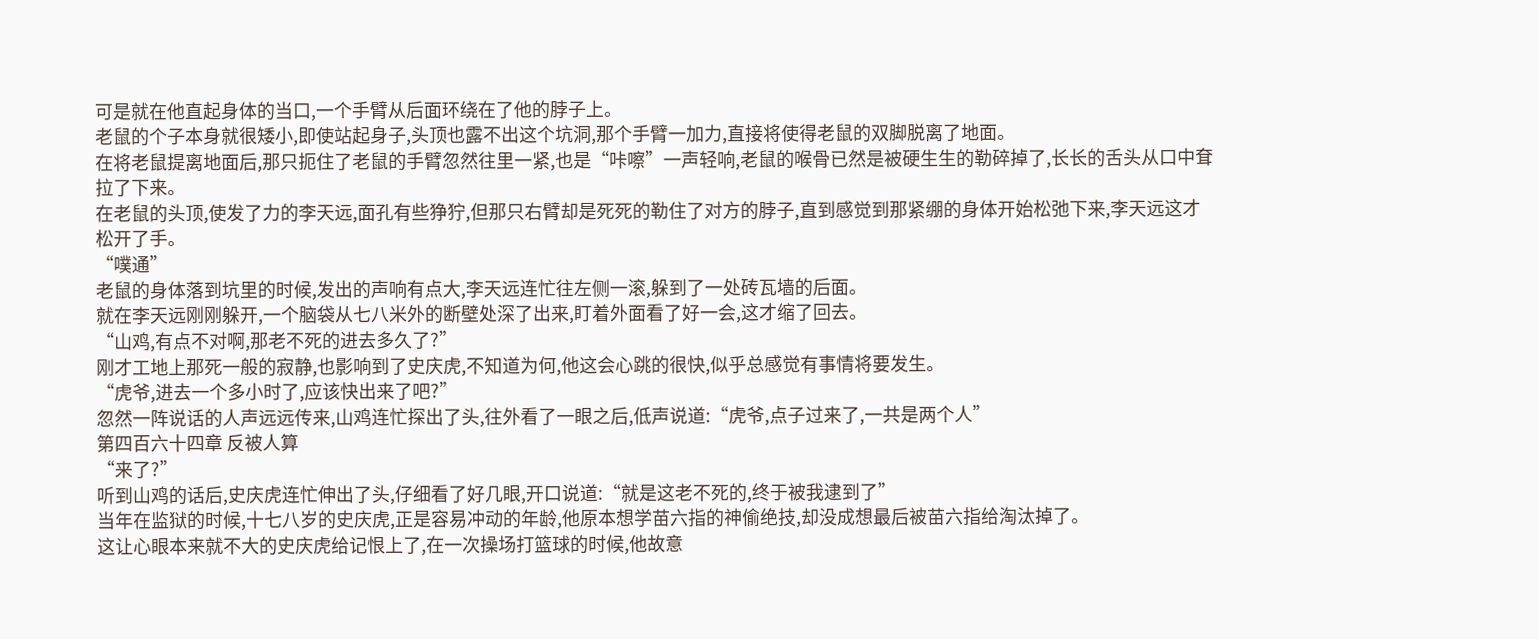可是就在他直起身体的当口,一个手臂从后面环绕在了他的脖子上。
老鼠的个子本身就很矮小,即使站起身子,头顶也露不出这个坑洞,那个手臂一加力,直接将使得老鼠的双脚脱离了地面。
在将老鼠提离地面后,那只扼住了老鼠的手臂忽然往里一紧,也是“咔嚓”一声轻响,老鼠的喉骨已然是被硬生生的勒碎掉了,长长的舌头从口中耷拉了下来。
在老鼠的头顶,使发了力的李天远,面孔有些狰狞,但那只右臂却是死死的勒住了对方的脖子,直到感觉到那紧绷的身体开始松弛下来,李天远这才松开了手。
“噗通”
老鼠的身体落到坑里的时候,发出的声响有点大,李天远连忙往左侧一滚,躲到了一处砖瓦墙的后面。
就在李天远刚刚躲开,一个脑袋从七八米外的断壁处深了出来,盯着外面看了好一会,这才缩了回去。
“山鸡,有点不对啊,那老不死的进去多久了?”
刚才工地上那死一般的寂静,也影响到了史庆虎,不知道为何,他这会心跳的很快,似乎总感觉有事情将要发生。
“虎爷,进去一个多小时了,应该快出来了吧?”
忽然一阵说话的人声远远传来,山鸡连忙探出了头,往外看了一眼之后,低声说道:“虎爷,点子过来了,一共是两个人”
第四百六十四章 反被人算
“来了?”
听到山鸡的话后,史庆虎连忙伸出了头,仔细看了好几眼,开口说道:“就是这老不死的,终于被我逮到了”
当年在监狱的时候,十七八岁的史庆虎,正是容易冲动的年龄,他原本想学苗六指的神偷绝技,却没成想最后被苗六指给淘汰掉了。
这让心眼本来就不大的史庆虎给记恨上了,在一次操场打篮球的时候,他故意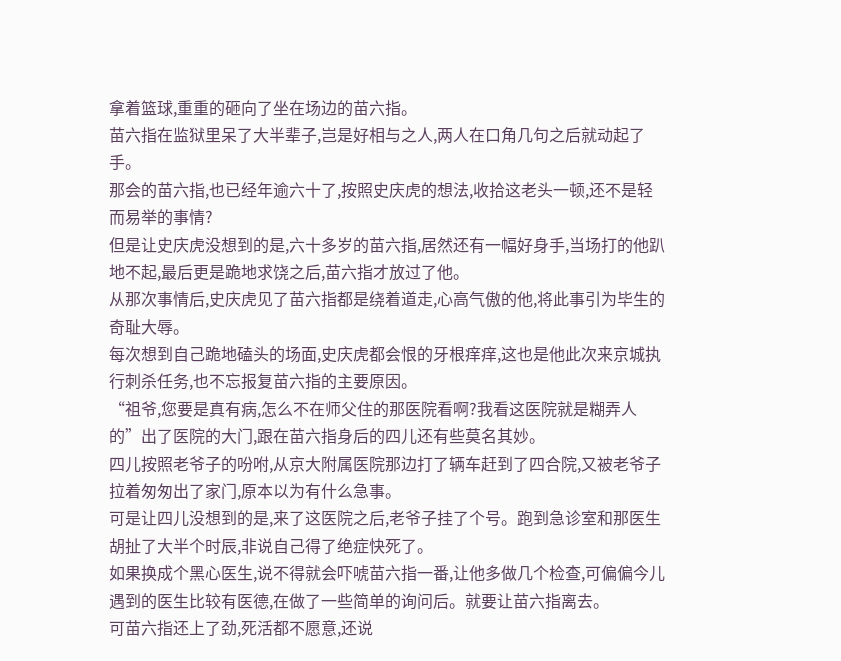拿着篮球,重重的砸向了坐在场边的苗六指。
苗六指在监狱里呆了大半辈子,岂是好相与之人,两人在口角几句之后就动起了手。
那会的苗六指,也已经年逾六十了,按照史庆虎的想法,收拾这老头一顿,还不是轻而易举的事情?
但是让史庆虎没想到的是,六十多岁的苗六指,居然还有一幅好身手,当场打的他趴地不起,最后更是跪地求饶之后,苗六指才放过了他。
从那次事情后,史庆虎见了苗六指都是绕着道走,心高气傲的他,将此事引为毕生的奇耻大辱。
每次想到自己跪地磕头的场面,史庆虎都会恨的牙根痒痒,这也是他此次来京城执行刺杀任务,也不忘报复苗六指的主要原因。
“祖爷,您要是真有病,怎么不在师父住的那医院看啊?我看这医院就是糊弄人的”出了医院的大门,跟在苗六指身后的四儿还有些莫名其妙。
四儿按照老爷子的吩咐,从京大附属医院那边打了辆车赶到了四合院,又被老爷子拉着匆匆出了家门,原本以为有什么急事。
可是让四儿没想到的是,来了这医院之后,老爷子挂了个号。跑到急诊室和那医生胡扯了大半个时辰,非说自己得了绝症快死了。
如果换成个黑心医生,说不得就会吓唬苗六指一番,让他多做几个检查,可偏偏今儿遇到的医生比较有医德,在做了一些简单的询问后。就要让苗六指离去。
可苗六指还上了劲,死活都不愿意,还说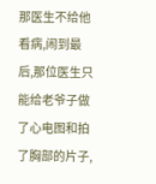那医生不给他看病,闹到最后,那位医生只能给老爷子做了心电图和拍了胸部的片子,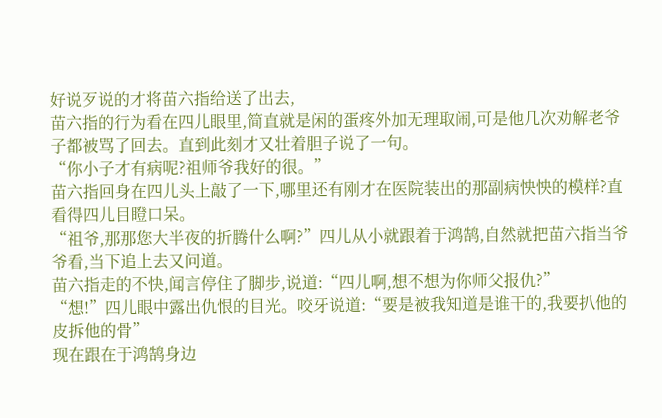好说歹说的才将苗六指给送了出去,
苗六指的行为看在四儿眼里,简直就是闲的蛋疼外加无理取闹,可是他几次劝解老爷子都被骂了回去。直到此刻才又壮着胆子说了一句。
“你小子才有病呢?祖师爷我好的很。”
苗六指回身在四儿头上敲了一下,哪里还有刚才在医院装出的那副病怏怏的模样?直看得四儿目瞪口呆。
“祖爷,那那您大半夜的折腾什么啊?”四儿从小就跟着于鸿鹄,自然就把苗六指当爷爷看,当下追上去又问道。
苗六指走的不快,闻言停住了脚步,说道:“四儿啊,想不想为你师父报仇?”
“想!”四儿眼中露出仇恨的目光。咬牙说道:“要是被我知道是谁干的,我要扒他的皮拆他的骨”
现在跟在于鸿鹄身边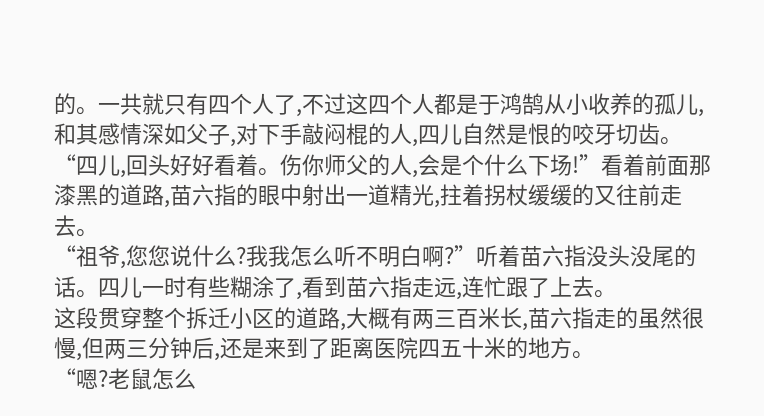的。一共就只有四个人了,不过这四个人都是于鸿鹄从小收养的孤儿,和其感情深如父子,对下手敲闷棍的人,四儿自然是恨的咬牙切齿。
“四儿,回头好好看着。伤你师父的人,会是个什么下场!”看着前面那漆黑的道路,苗六指的眼中射出一道精光,拄着拐杖缓缓的又往前走去。
“祖爷,您您说什么?我我怎么听不明白啊?”听着苗六指没头没尾的话。四儿一时有些糊涂了,看到苗六指走远,连忙跟了上去。
这段贯穿整个拆迁小区的道路,大概有两三百米长,苗六指走的虽然很慢,但两三分钟后,还是来到了距离医院四五十米的地方。
“嗯?老鼠怎么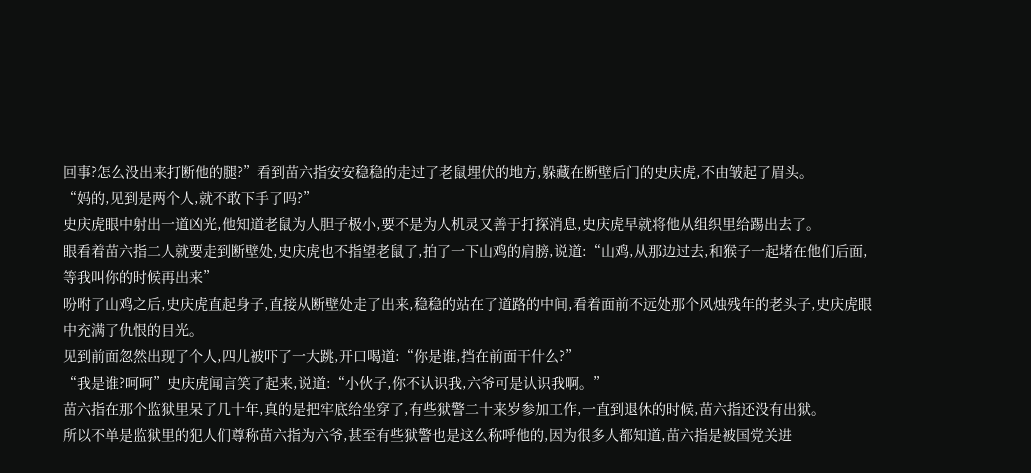回事?怎么没出来打断他的腿?”看到苗六指安安稳稳的走过了老鼠埋伏的地方,躲藏在断壁后门的史庆虎,不由皱起了眉头。
“妈的,见到是两个人,就不敢下手了吗?”
史庆虎眼中射出一道凶光,他知道老鼠为人胆子极小,要不是为人机灵又善于打探消息,史庆虎早就将他从组织里给踢出去了。
眼看着苗六指二人就要走到断壁处,史庆虎也不指望老鼠了,拍了一下山鸡的肩膀,说道:“山鸡,从那边过去,和猴子一起堵在他们后面,等我叫你的时候再出来”
吩咐了山鸡之后,史庆虎直起身子,直接从断壁处走了出来,稳稳的站在了道路的中间,看着面前不远处那个风烛残年的老头子,史庆虎眼中充满了仇恨的目光。
见到前面忽然出现了个人,四儿被吓了一大跳,开口喝道:“你是谁,挡在前面干什么?”
“我是谁?呵呵”史庆虎闻言笑了起来,说道:“小伙子,你不认识我,六爷可是认识我啊。”
苗六指在那个监狱里呆了几十年,真的是把牢底给坐穿了,有些狱警二十来岁参加工作,一直到退休的时候,苗六指还没有出狱。
所以不单是监狱里的犯人们尊称苗六指为六爷,甚至有些狱警也是这么称呼他的,因为很多人都知道,苗六指是被国党关进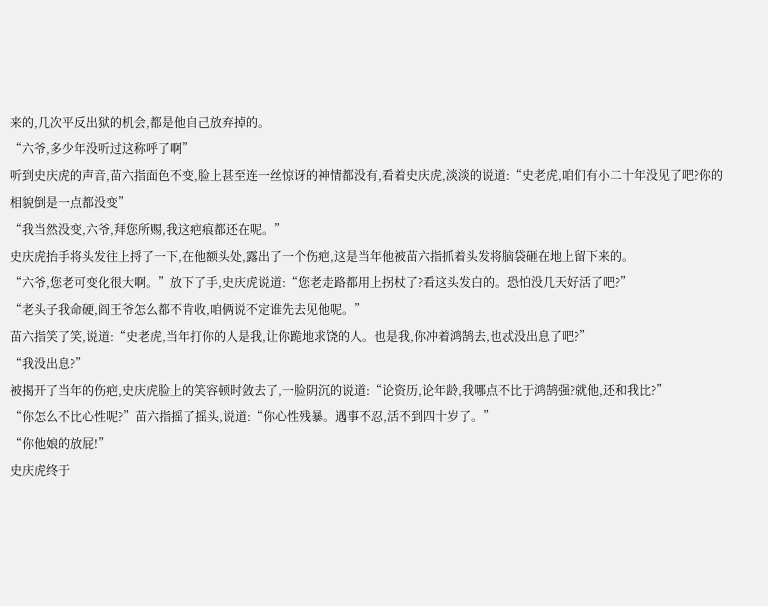来的,几次平反出狱的机会,都是他自己放弃掉的。
“六爷,多少年没听过这称呼了啊”
听到史庆虎的声音,苗六指面色不变,脸上甚至连一丝惊讶的神情都没有,看着史庆虎,淡淡的说道:“史老虎,咱们有小二十年没见了吧?你的相貌倒是一点都没变”
“我当然没变,六爷,拜您所赐,我这疤痕都还在呢。”
史庆虎抬手将头发往上捋了一下,在他额头处,露出了一个伤疤,这是当年他被苗六指抓着头发将脑袋砸在地上留下来的。
“六爷,您老可变化很大啊。”放下了手,史庆虎说道:“您老走路都用上拐杖了?看这头发白的。恐怕没几天好活了吧?”
“老头子我命硬,阎王爷怎么都不肯收,咱俩说不定谁先去见他呢。”
苗六指笑了笑,说道:“史老虎,当年打你的人是我,让你跪地求饶的人。也是我,你冲着鸿鹄去,也忒没出息了吧?”
“我没出息?”
被揭开了当年的伤疤,史庆虎脸上的笑容顿时敛去了,一脸阴沉的说道:“论资历,论年龄,我哪点不比于鸿鹄强?就他,还和我比?”
“你怎么不比心性呢?”苗六指摇了摇头,说道:“你心性残暴。遇事不忍,活不到四十岁了。”
“你他娘的放屁!”
史庆虎终于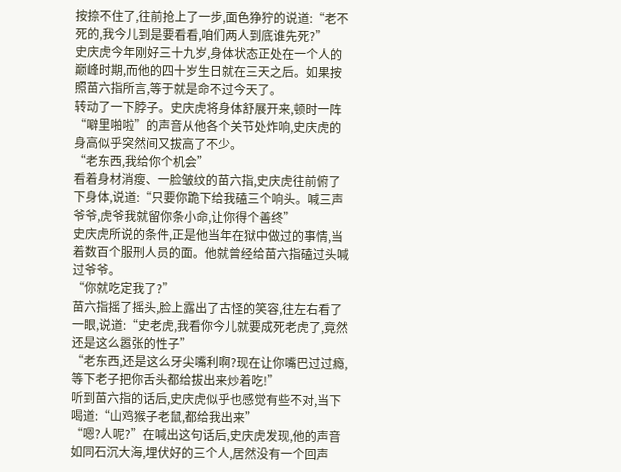按捺不住了,往前抢上了一步,面色狰狞的说道:“老不死的,我今儿到是要看看,咱们两人到底谁先死?”
史庆虎今年刚好三十九岁,身体状态正处在一个人的巅峰时期,而他的四十岁生日就在三天之后。如果按照苗六指所言,等于就是命不过今天了。
转动了一下脖子。史庆虎将身体舒展开来,顿时一阵“噼里啪啦”的声音从他各个关节处炸响,史庆虎的身高似乎突然间又拔高了不少。
“老东西,我给你个机会”
看着身材消瘦、一脸皱纹的苗六指,史庆虎往前俯了下身体,说道:“只要你跪下给我磕三个响头。喊三声爷爷,虎爷我就留你条小命,让你得个善终”
史庆虎所说的条件,正是他当年在狱中做过的事情,当着数百个服刑人员的面。他就曾经给苗六指磕过头喊过爷爷。
“你就吃定我了?”
苗六指摇了摇头,脸上露出了古怪的笑容,往左右看了一眼,说道:“史老虎,我看你今儿就要成死老虎了,竟然还是这么嚣张的性子”
“老东西,还是这么牙尖嘴利啊?现在让你嘴巴过过瘾,等下老子把你舌头都给拔出来炒着吃!”
听到苗六指的话后,史庆虎似乎也感觉有些不对,当下喝道:“山鸡猴子老鼠,都给我出来”
“嗯?人呢?”在喊出这句话后,史庆虎发现,他的声音如同石沉大海,埋伏好的三个人,居然没有一个回声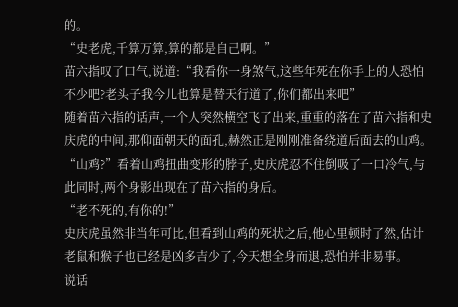的。
“史老虎,千算万算,算的都是自己啊。”
苗六指叹了口气,说道:“我看你一身煞气,这些年死在你手上的人恐怕不少吧?老头子我今儿也算是替天行道了,你们都出来吧”
随着苗六指的话声,一个人突然横空飞了出来,重重的落在了苗六指和史庆虎的中间,那仰面朝天的面孔,赫然正是刚刚准备绕道后面去的山鸡。
“山鸡?”看着山鸡扭曲变形的脖子,史庆虎忍不住倒吸了一口冷气,与此同时,两个身影出现在了苗六指的身后。
“老不死的,有你的!”
史庆虎虽然非当年可比,但看到山鸡的死状之后,他心里顿时了然,估计老鼠和猴子也已经是凶多吉少了,今天想全身而退,恐怕并非易事。
说话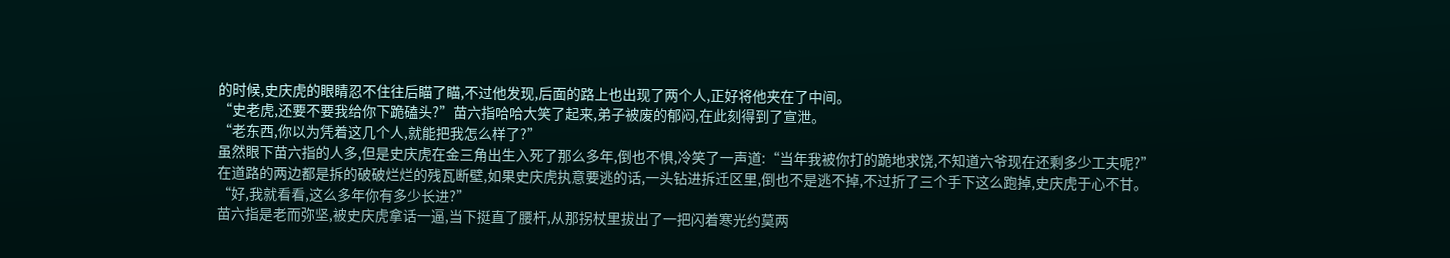的时候,史庆虎的眼睛忍不住往后瞄了瞄,不过他发现,后面的路上也出现了两个人,正好将他夹在了中间。
“史老虎,还要不要我给你下跪磕头?”苗六指哈哈大笑了起来,弟子被废的郁闷,在此刻得到了宣泄。
“老东西,你以为凭着这几个人,就能把我怎么样了?”
虽然眼下苗六指的人多,但是史庆虎在金三角出生入死了那么多年,倒也不惧,冷笑了一声道:“当年我被你打的跪地求饶,不知道六爷现在还剩多少工夫呢?”
在道路的两边都是拆的破破烂烂的残瓦断壁,如果史庆虎执意要逃的话,一头钻进拆迁区里,倒也不是逃不掉,不过折了三个手下这么跑掉,史庆虎于心不甘。
“好,我就看看,这么多年你有多少长进?”
苗六指是老而弥坚,被史庆虎拿话一逼,当下挺直了腰杆,从那拐杖里拔出了一把闪着寒光约莫两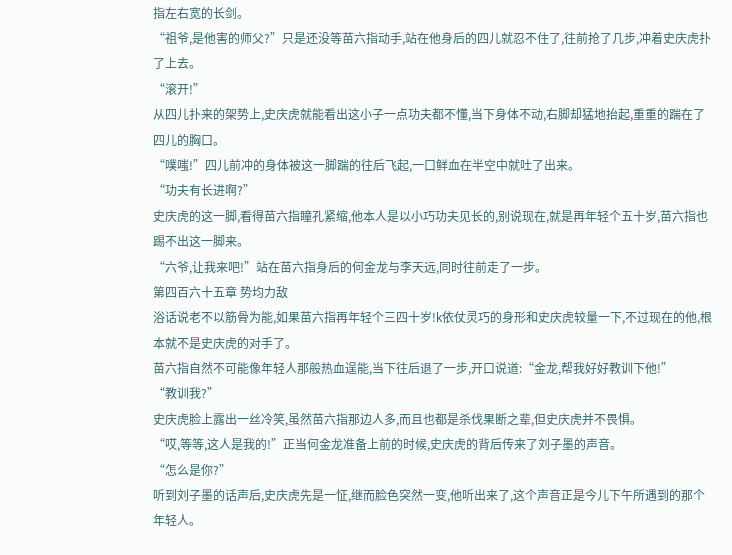指左右宽的长剑。
“祖爷,是他害的师父?”只是还没等苗六指动手,站在他身后的四儿就忍不住了,往前抢了几步,冲着史庆虎扑了上去。
“滚开!”
从四儿扑来的架势上,史庆虎就能看出这小子一点功夫都不懂,当下身体不动,右脚却猛地抬起,重重的踹在了四儿的胸口。
“噗嗤!”四儿前冲的身体被这一脚踹的往后飞起,一口鲜血在半空中就吐了出来。
“功夫有长进啊?”
史庆虎的这一脚,看得苗六指瞳孔紧缩,他本人是以小巧功夫见长的,别说现在,就是再年轻个五十岁,苗六指也踢不出这一脚来。
“六爷,让我来吧!”站在苗六指身后的何金龙与李天远,同时往前走了一步。
第四百六十五章 势均力敌
浴话说老不以筋骨为能,如果苗六指再年轻个三四十岁!k依仗灵巧的身形和史庆虎较量一下,不过现在的他,根本就不是史庆虎的对手了。
苗六指自然不可能像年轻人那般热血逞能,当下往后退了一步,开口说道:“金龙,帮我好好教训下他!”
“教训我?”
史庆虎脸上露出一丝冷笑,虽然苗六指那边人多,而且也都是杀伐果断之辈,但史庆虎并不畏惧。
“哎,等等,这人是我的!”正当何金龙准备上前的时候,史庆虎的背后传来了刘子墨的声音。
“怎么是你?”
听到刘子墨的话声后,史庆虎先是一怔,继而脸色突然一变,他听出来了,这个声音正是今儿下午所遇到的那个年轻人。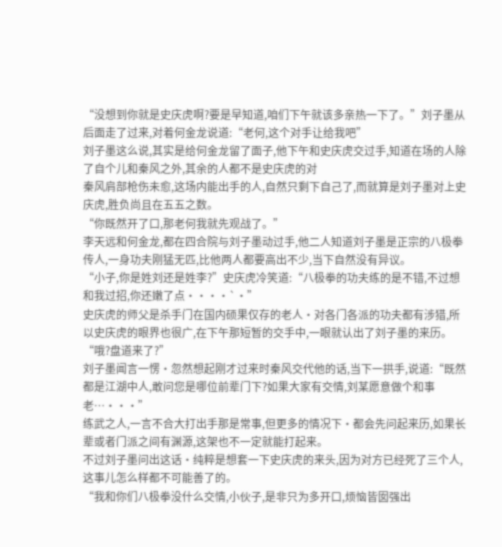“没想到你就是史庆虎啊?要是早知道,咱们下午就该多亲热一下了。”刘子墨从后面走了过来,对着何金龙说道:“老何,这个对手让给我吧”
刘子墨这么说,其实是给何金龙留了面子,他下午和史庆虎交过手,知道在场的人除了自个儿和秦风之外,其余的人都不是史庆虎的对
秦风肩部枪伤未愈,这场内能出手的人,自然只剩下自己了,而就算是刘子墨对上史庆虎,胜负尚且在五五之数。
“你既然开了口,那老何我就先观战了。”
李天远和何金龙,都在四合院与刘子墨动过手,他二人知道刘子墨是正宗的八极拳传人,一身功夫刚猛无匹,比他两人都要高出不少,当下自然没有异议。
“小子,你是姓刘还是姓李?”史庆虎冷笑道:“八极拳的功夫练的是不错,不过想和我过招,你还嫩了点····`·”
史庆虎的师父是杀手门在国内硕果仅存的老人·对各门各派的功夫都有涉猎,所以史庆虎的眼界也很广,在下午那短暂的交手中,一眼就认出了刘子墨的来历。
“哦?盘道来了?”
刘子墨闻言一愣·忽然想起刚才过来时秦风交代他的话,当下一拱手,说道:“既然都是江湖中人,敢问您是哪位前辈门下?如果大家有交情,刘某愿意做个和事老…···”
练武之人,一言不合大打出手那是常事,但更多的情况下·都会先问起来历,如果长辈或者门派之间有渊源,这架也不一定就能打起来。
不过刘子墨问出这话·纯粹是想套一下史庆虎的来头,因为对方已经死了三个人,这事儿怎么样都不可能善了的。
“我和你们八极拳没什么交情,小伙子,是非只为多开口,烦恼皆囡强出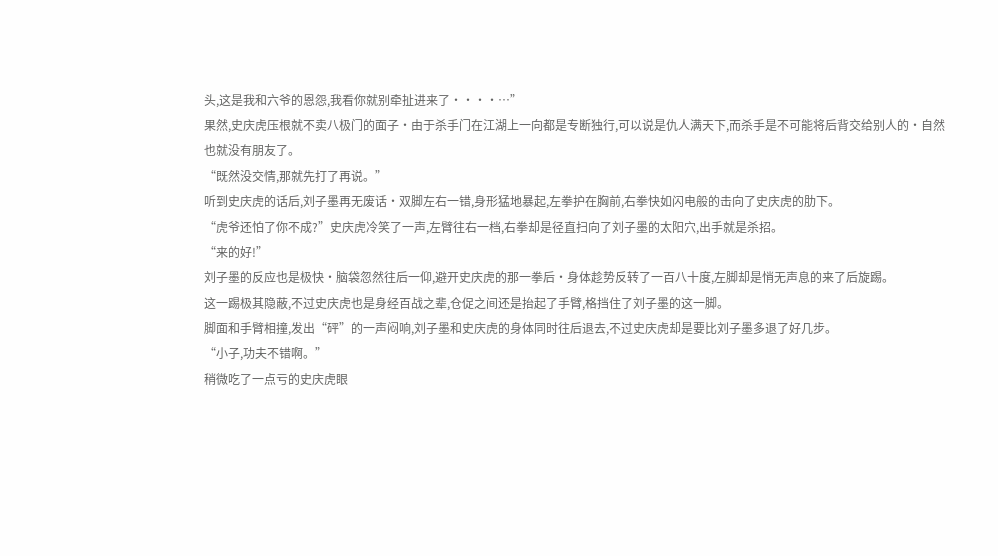头,这是我和六爷的恩怨,我看你就别牵扯进来了····…”
果然,史庆虎压根就不卖八极门的面子·由于杀手门在江湖上一向都是专断独行,可以说是仇人满天下,而杀手是不可能将后背交给别人的·自然也就没有朋友了。
“既然没交情,那就先打了再说。”
听到史庆虎的话后,刘子墨再无废话·双脚左右一错,身形猛地暴起,左拳护在胸前,右拳快如闪电般的击向了史庆虎的肋下。
“虎爷还怕了你不成?”史庆虎冷笑了一声,左臂往右一档,右拳却是径直扫向了刘子墨的太阳穴,出手就是杀招。
“来的好!”
刘子墨的反应也是极快·脑袋忽然往后一仰,避开史庆虎的那一拳后·身体趁势反转了一百八十度,左脚却是悄无声息的来了后旋踢。
这一踢极其隐蔽,不过史庆虎也是身经百战之辈,仓促之间还是抬起了手臂,格挡住了刘子墨的这一脚。
脚面和手臂相撞,发出“砰”的一声闷响,刘子墨和史庆虎的身体同时往后退去,不过史庆虎却是要比刘子墨多退了好几步。
“小子,功夫不错啊。”
稍微吃了一点亏的史庆虎眼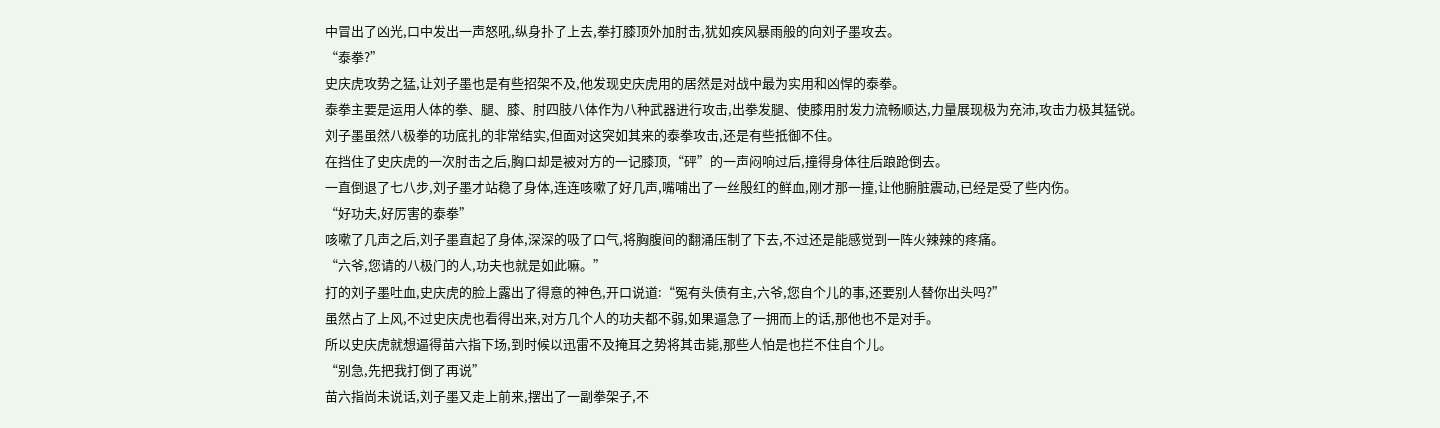中冒出了凶光,口中发出一声怒吼,纵身扑了上去,拳打膝顶外加肘击,犹如疾风暴雨般的向刘子墨攻去。
“泰拳?”
史庆虎攻势之猛,让刘子墨也是有些招架不及,他发现史庆虎用的居然是对战中最为实用和凶悍的泰拳。
泰拳主要是运用人体的拳、腿、膝、肘四肢八体作为八种武器进行攻击,出拳发腿、使膝用肘发力流畅顺达,力量展现极为充沛,攻击力极其猛锐。
刘子墨虽然八极拳的功底扎的非常结实,但面对这突如其来的泰拳攻击,还是有些抵御不住。
在挡住了史庆虎的一次肘击之后,胸口却是被对方的一记膝顶,“砰”的一声闷响过后,撞得身体往后踉跄倒去。
一直倒退了七八步,刘子墨才站稳了身体,连连咳嗽了好几声,嘴哺出了一丝殷红的鲜血,刚才那一撞,让他腑脏震动,已经是受了些内伤。
“好功夫,好厉害的泰拳”
咳嗽了几声之后,刘子墨直起了身体,深深的吸了口气,将胸腹间的翻涌压制了下去,不过还是能感觉到一阵火辣辣的疼痛。
“六爷,您请的八极门的人,功夫也就是如此嘛。”
打的刘子墨吐血,史庆虎的脸上露出了得意的神色,开口说道:“冤有头债有主,六爷,您自个儿的事,还要别人替你出头吗?”
虽然占了上风,不过史庆虎也看得出来,对方几个人的功夫都不弱,如果逼急了一拥而上的话,那他也不是对手。
所以史庆虎就想逼得苗六指下场,到时候以迅雷不及掩耳之势将其击毙,那些人怕是也拦不住自个儿。
“别急,先把我打倒了再说”
苗六指尚未说话,刘子墨又走上前来,摆出了一副拳架子,不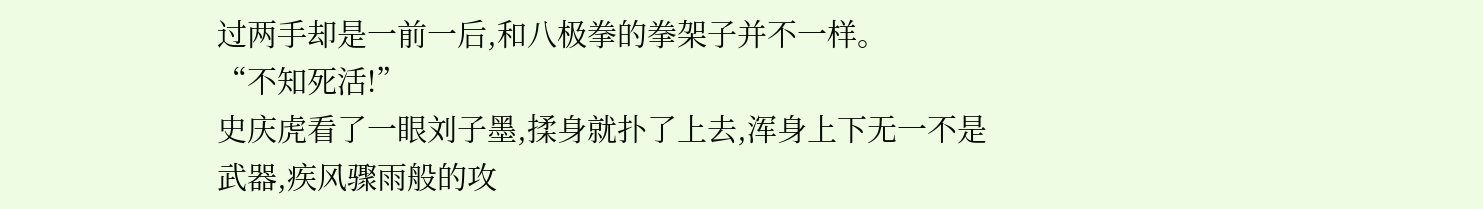过两手却是一前一后,和八极拳的拳架子并不一样。
“不知死活!”
史庆虎看了一眼刘子墨,揉身就扑了上去,浑身上下无一不是武器,疾风骤雨般的攻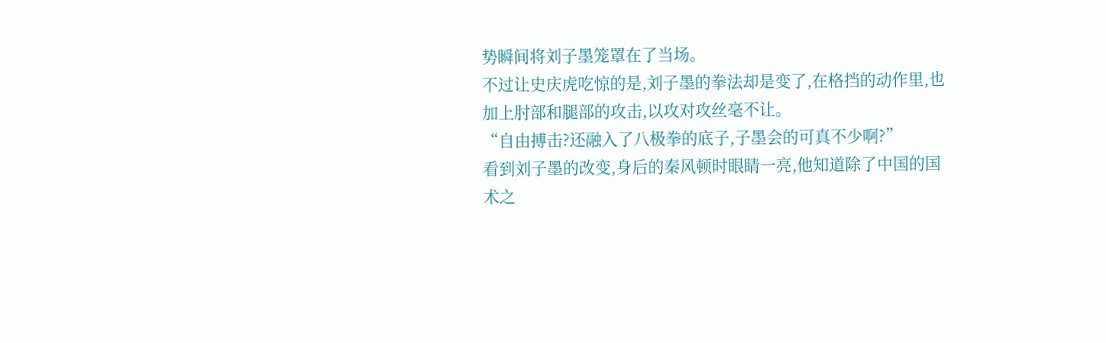势瞬间将刘子墨笼罩在了当场。
不过让史庆虎吃惊的是,刘子墨的拳法却是变了,在格挡的动作里,也加上肘部和腿部的攻击,以攻对攻丝毫不让。
“自由搏击?还融入了八极拳的底子,子墨会的可真不少啊?”
看到刘子墨的改变,身后的秦风顿时眼睛一亮,他知道除了中国的国术之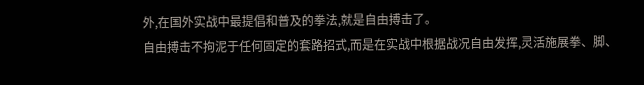外,在国外实战中最提倡和普及的拳法,就是自由搏击了。
自由搏击不拘泥于任何固定的套路招式,而是在实战中根据战况自由发挥,灵活施展拳、脚、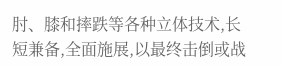肘、膝和摔跌等各种立体技术,长短兼备,全面施展,以最终击倒或战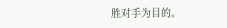胜对手为目的。